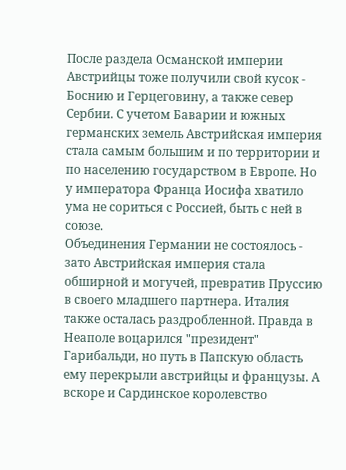После раздела Османской империи Австрийцы тоже получили свой кусок - Боснию и Герцеговину, а также север Сербии. С учетом Баварии и южных германских земель Австрийская империя стала самым большим и по территории и по населению государством в Европе. Но у императора Франца Иосифа хватило ума не сориться с Россией, быть с ней в союзе.
Объединения Германии не состоялось - зато Австрийская империя стала обширной и могучей, превратив Пруссию в своего младшего партнера. Италия также осталась раздробленной. Правда в Неаполе воцарился "президент" Гарибальди, но путь в Папскую область ему перекрыли австрийцы и французы. А вскоре и Сардинское королевство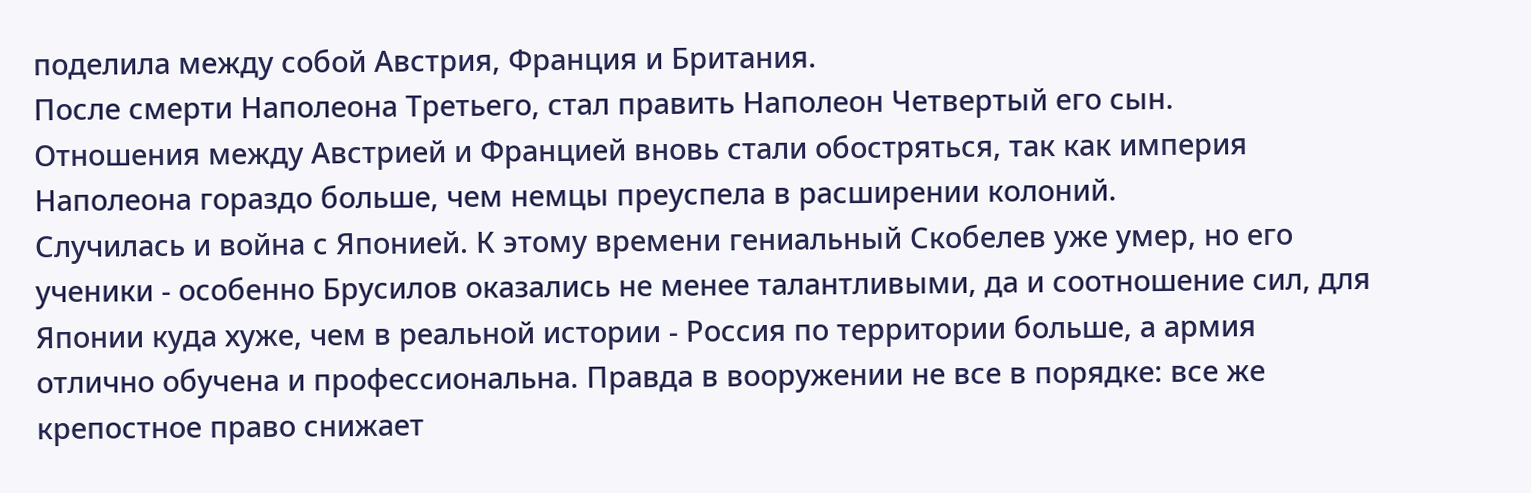поделила между собой Австрия, Франция и Британия.
После смерти Наполеона Третьего, стал править Наполеон Четвертый его сын.
Отношения между Австрией и Францией вновь стали обостряться, так как империя Наполеона гораздо больше, чем немцы преуспела в расширении колоний.
Случилась и война с Японией. К этому времени гениальный Скобелев уже умер, но его ученики - особенно Брусилов оказались не менее талантливыми, да и соотношение сил, для Японии куда хуже, чем в реальной истории - Россия по территории больше, а армия отлично обучена и профессиональна. Правда в вооружении не все в порядке: все же крепостное право снижает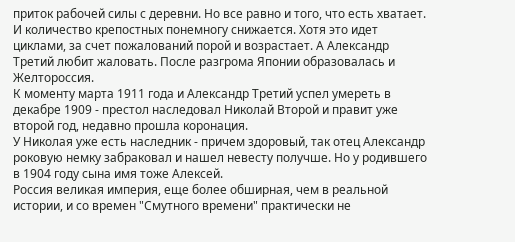приток рабочей силы с деревни. Но все равно и того, что есть хватает.
И количество крепостных понемногу снижается. Хотя это идет циклами, за счет пожалований порой и возрастает. А Александр Третий любит жаловать. После разгрома Японии образовалась и Желтороссия.
К моменту марта 1911 года и Александр Третий успел умереть в декабре 1909 - престол наследовал Николай Второй и правит уже второй год, недавно прошла коронация.
У Николая уже есть наследник - причем здоровый, так отец Александр роковую немку забраковал и нашел невесту получше. Но у родившего в 1904 году сына имя тоже Алексей.
Россия великая империя, еще более обширная, чем в реальной истории, и со времен "Смутного времени" практически не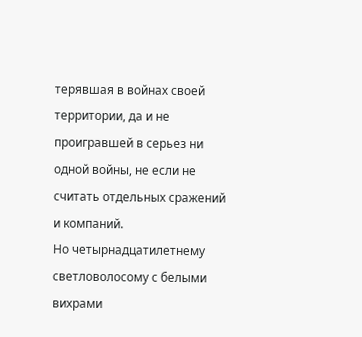терявшая в войнах своей территории, да и не проигравшей в серьез ни одной войны, не если не считать отдельных сражений и компаний.
Но четырнадцатилетнему светловолосому с белыми вихрами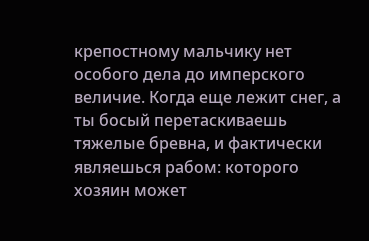крепостному мальчику нет особого дела до имперского величие. Когда еще лежит снег, а ты босый перетаскиваешь тяжелые бревна, и фактически являешься рабом: которого хозяин может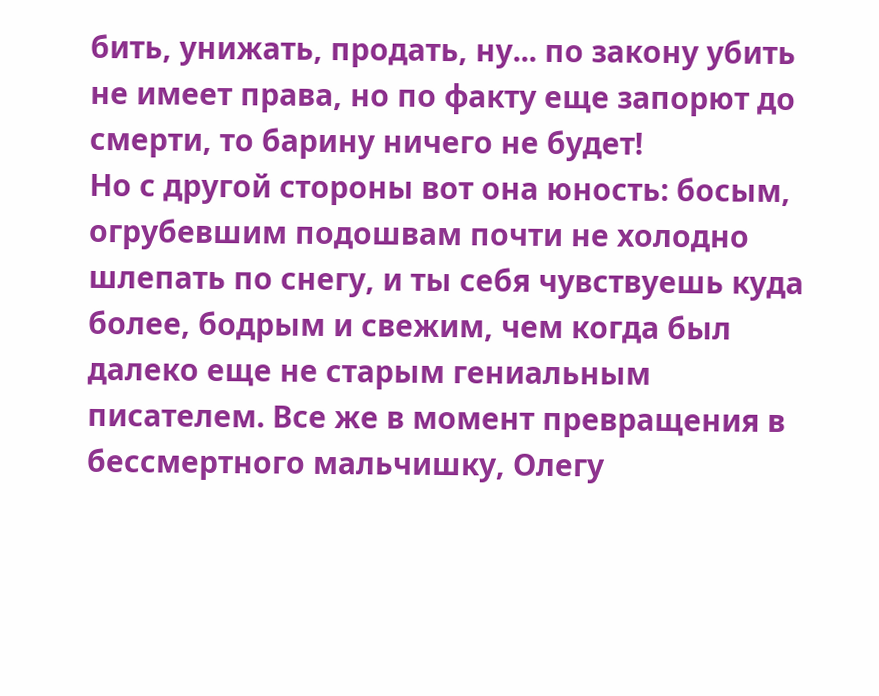бить, унижать, продать, ну... по закону убить не имеет права, но по факту еще запорют до смерти, то барину ничего не будет!
Но с другой стороны вот она юность: босым, огрубевшим подошвам почти не холодно шлепать по снегу, и ты себя чувствуешь куда более, бодрым и свежим, чем когда был далеко еще не старым гениальным писателем. Все же в момент превращения в бессмертного мальчишку, Олегу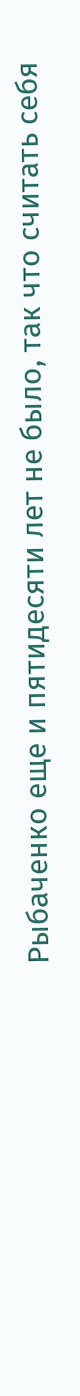Рыбаченко еще и пятидесяти лет не было, так что считать себя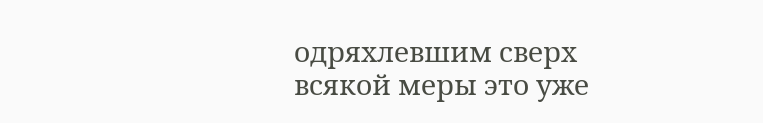одряхлевшим сверх всякой меры это уже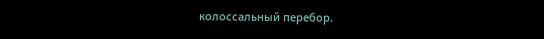колоссальный перебор.